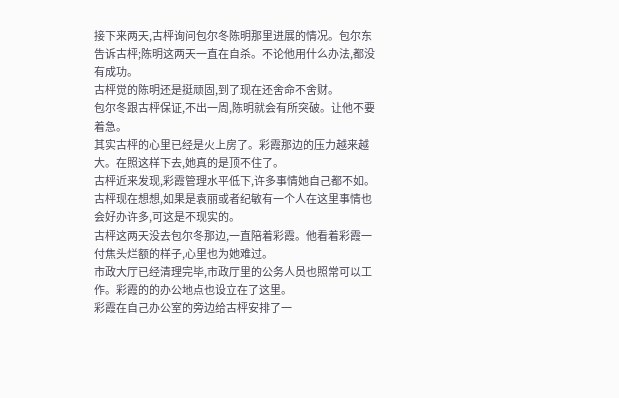接下来两天,古枰询问包尔冬陈明那里进展的情况。包尔东告诉古枰;陈明这两天一直在自杀。不论他用什么办法,都没有成功。
古枰觉的陈明还是挺顽固,到了现在还舍命不舍财。
包尔冬跟古枰保证,不出一周,陈明就会有所突破。让他不要着急。
其实古枰的心里已经是火上房了。彩霞那边的压力越来越大。在照这样下去,她真的是顶不住了。
古枰近来发现,彩霞管理水平低下,许多事情她自己都不如。 古枰现在想想,如果是袁丽或者纪敏有一个人在这里事情也会好办许多,可这是不现实的。
古枰这两天没去包尔冬那边,一直陪着彩霞。他看着彩霞一付焦头烂额的样子,心里也为她难过。
市政大厅已经清理完毕,市政厅里的公务人员也照常可以工作。彩霞的的办公地点也设立在了这里。
彩霞在自己办公室的旁边给古枰安排了一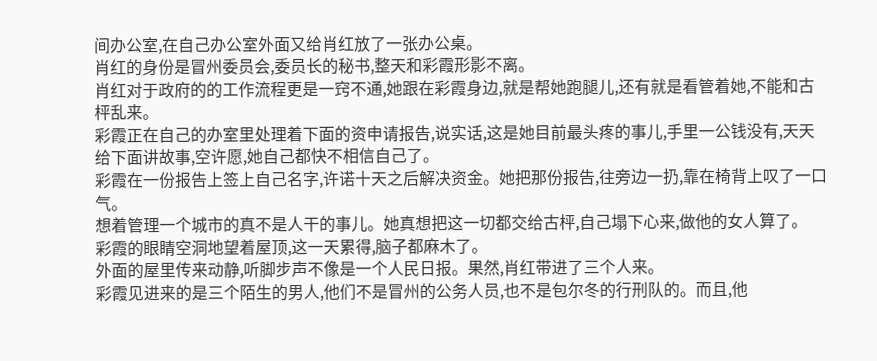间办公室,在自己办公室外面又给肖红放了一张办公桌。
肖红的身份是冒州委员会,委员长的秘书,整天和彩霞形影不离。
肖红对于政府的的工作流程更是一窍不通,她跟在彩霞身边,就是帮她跑腿儿,还有就是看管着她,不能和古枰乱来。
彩霞正在自己的办室里处理着下面的资申请报告,说实话,这是她目前最头疼的事儿,手里一公钱没有,天天给下面讲故事,空许愿,她自己都快不相信自己了。
彩霞在一份报告上签上自己名字,许诺十天之后解决资金。她把那份报告,往旁边一扔,靠在椅背上叹了一口气。
想着管理一个城市的真不是人干的事儿。她真想把这一切都交给古枰,自己塌下心来,做他的女人算了。
彩霞的眼睛空洞地望着屋顶,这一天累得,脑子都麻木了。
外面的屋里传来动静,听脚步声不像是一个人民日报。果然,肖红带进了三个人来。
彩霞见进来的是三个陌生的男人,他们不是冒州的公务人员,也不是包尔冬的行刑队的。而且,他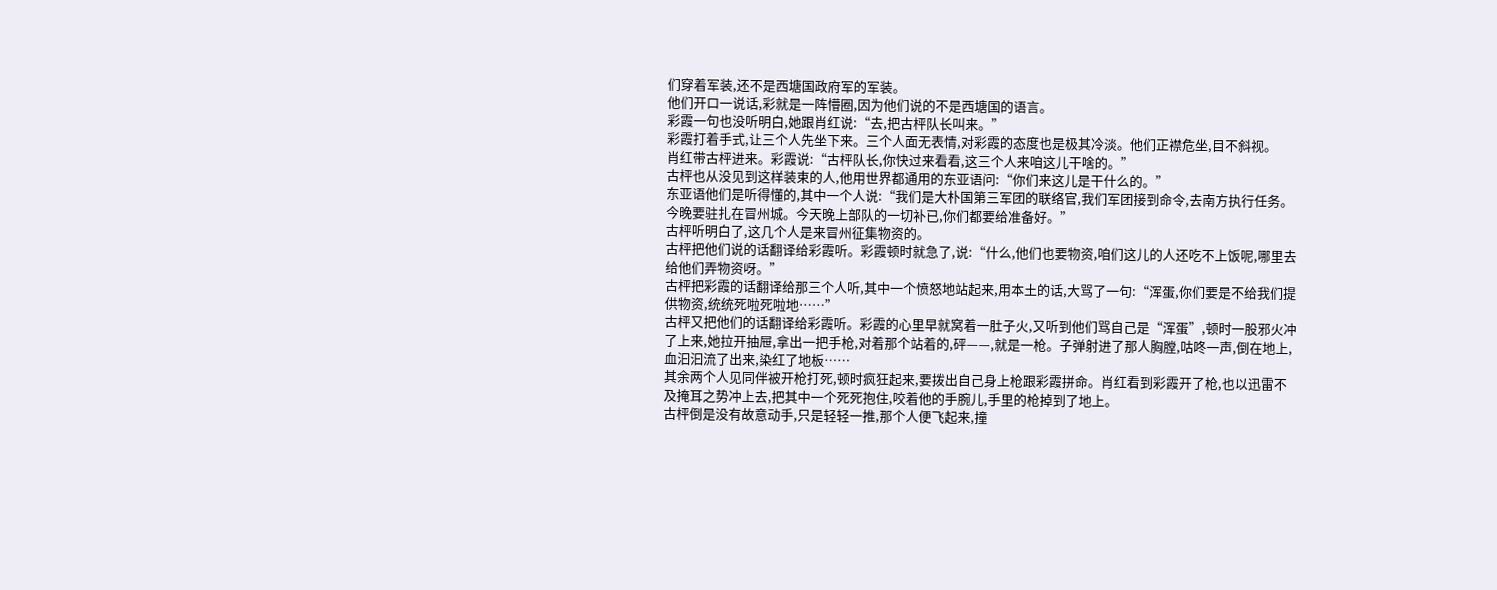们穿着军装,还不是西塘国政府军的军装。
他们开口一说话,彩就是一阵懵圈,因为他们说的不是西塘国的语言。
彩霞一句也没听明白,她跟肖红说:“去,把古枰队长叫来。”
彩霞打着手式,让三个人先坐下来。三个人面无表情,对彩霞的态度也是极其冷淡。他们正襟危坐,目不斜视。
肖红带古枰进来。彩霞说:“古枰队长,你快过来看看,这三个人来咱这儿干啥的。”
古枰也从没见到这样装束的人,他用世界都通用的东亚语问:“你们来这儿是干什么的。”
东亚语他们是听得懂的,其中一个人说:“我们是大朴国第三军团的联络官,我们军团接到命令,去南方执行任务。今晚要驻扎在冒州城。今天晚上部队的一切补已,你们都要给准备好。”
古枰听明白了,这几个人是来冒州征集物资的。
古枰把他们说的话翻译给彩霞听。彩霞顿时就急了,说:“什么,他们也要物资,咱们这儿的人还吃不上饭呢,哪里去给他们弄物资呀。”
古枰把彩霞的话翻译给那三个人听,其中一个愤怒地站起来,用本土的话,大骂了一句:“浑蛋,你们要是不给我们提供物资,统统死啦死啦地……”
古枰又把他们的话翻译给彩霞听。彩霞的心里早就窝着一肚子火,又听到他们骂自己是“浑蛋”,顿时一股邪火冲了上来,她拉开抽屉,拿出一把手枪,对着那个站着的,砰——,就是一枪。子弹射进了那人胸膛,咕咚一声,倒在地上,血汩汩流了出来,染红了地板……
其余两个人见同伴被开枪打死,顿时疯狂起来,要拨出自己身上枪跟彩霞拼命。肖红看到彩霞开了枪,也以迅雷不及掩耳之势冲上去,把其中一个死死抱住,咬着他的手腕儿,手里的枪掉到了地上。
古枰倒是没有故意动手,只是轻轻一推,那个人便飞起来,撞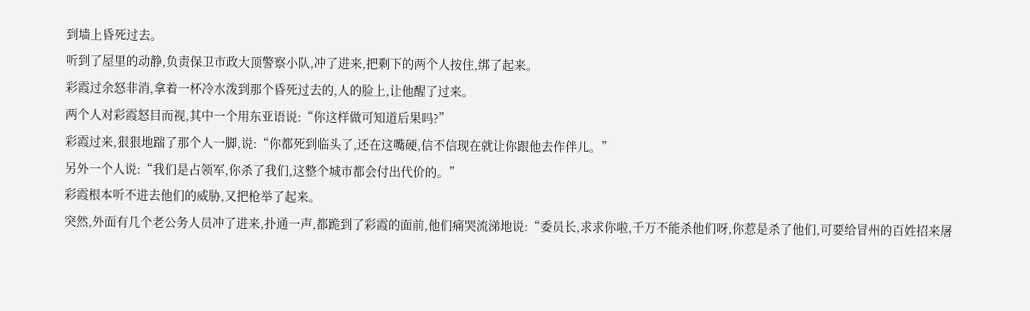到墙上昏死过去。
听到了屋里的动静,负责保卫市政大顶警察小队,冲了进来,把剩下的两个人按住,绑了起来。
彩霞过余怒非消,拿着一杯冷水泼到那个昏死过去的,人的脸上,让他醒了过来。
两个人对彩霞怒目而视,其中一个用东亚语说:“你这样做可知道后果吗?”
彩霞过来,狠狠地踹了那个人一脚,说:“你都死到临头了,还在这嘴硬,信不信现在就让你跟他去作伴儿。”
另外一个人说:“我们是占领军,你杀了我们,这整个城市都会付出代价的。”
彩霞根本听不进去他们的威胁,又把枪举了起来。
突然,外面有几个老公务人员冲了进来,扑通一声,都跪到了彩霞的面前,他们痛哭流涕地说:“委员长,求求你啦,千万不能杀他们呀,你惹是杀了他们,可要给冒州的百姓招来屠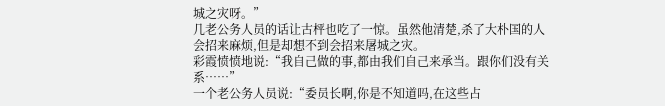城之灾呀。”
几老公务人员的话让古枰也吃了一惊。虽然他清楚,杀了大朴国的人会招来麻烦,但是却想不到会招来屠城之灾。
彩霞愤愤地说:“我自己做的事,都由我们自己来承当。跟你们没有关系……”
一个老公务人员说:“委员长啊,你是不知道吗,在这些占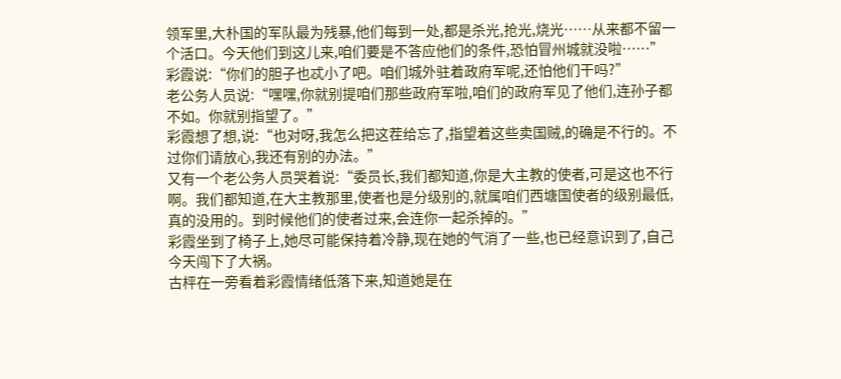领军里,大朴国的军队最为残暴,他们每到一处,都是杀光,抢光,烧光……从来都不留一个活口。今天他们到这儿来,咱们要是不答应他们的条件,恐怕冒州城就没啦……”
彩霞说:“你们的胆子也忒小了吧。咱们城外驻着政府军呢,还怕他们干吗?”
老公务人员说:“嘿嘿,你就别提咱们那些政府军啦,咱们的政府军见了他们,连孙子都不如。你就别指望了。”
彩霞想了想,说:“也对呀,我怎么把这茬给忘了,指望着这些卖国贼,的确是不行的。不过你们请放心,我还有别的办法。”
又有一个老公务人员哭着说:“委员长,我们都知道,你是大主教的使者,可是这也不行啊。我们都知道,在大主教那里,使者也是分级别的,就属咱们西塘国使者的级别最低,真的没用的。到时候他们的使者过来,会连你一起杀掉的。”
彩霞坐到了椅子上,她尽可能保持着冷静,现在她的气消了一些,也已经意识到了,自己今天闯下了大祸。
古枰在一旁看着彩霞情绪低落下来,知道她是在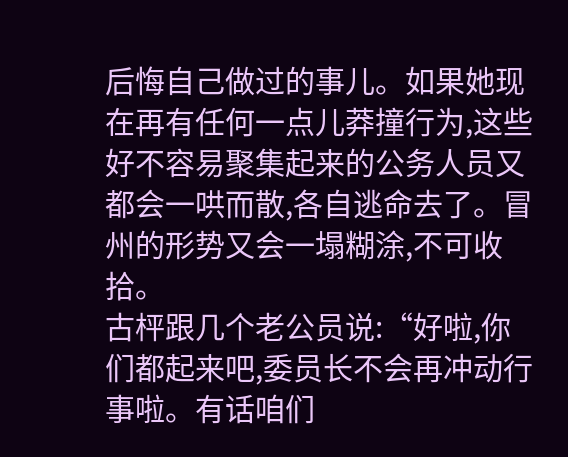后悔自己做过的事儿。如果她现在再有任何一点儿莽撞行为,这些好不容易聚集起来的公务人员又都会一哄而散,各自逃命去了。冒州的形势又会一塌糊涂,不可收拾。
古枰跟几个老公员说:“好啦,你们都起来吧,委员长不会再冲动行事啦。有话咱们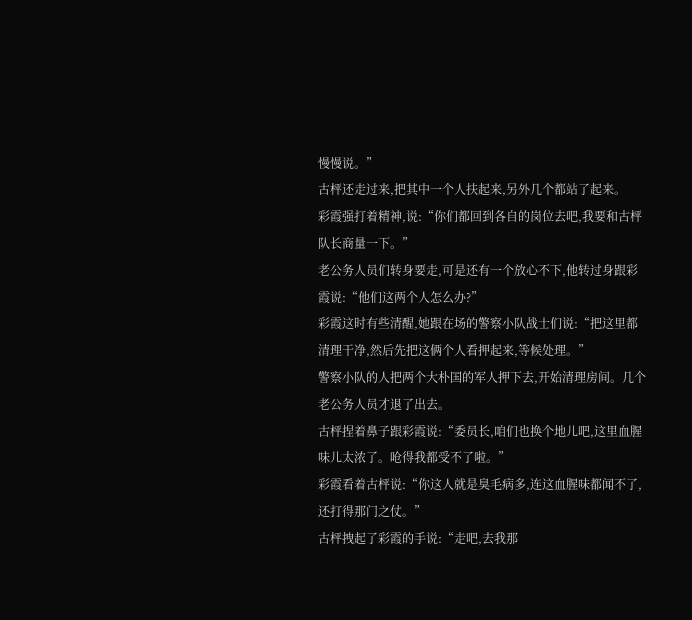慢慢说。”
古枰还走过来,把其中一个人扶起来,另外几个都站了起来。
彩霞强打着精神,说:“你们都回到各自的岗位去吧,我要和古枰队长商量一下。”
老公务人员们转身要走,可是还有一个放心不下,他转过身跟彩霞说:“他们这两个人怎么办?”
彩霞这时有些清醒,她跟在场的警察小队战士们说:“把这里都清理干净,然后先把这俩个人看押起来,等候处理。”
警察小队的人把两个大朴国的军人押下去,开始清理房间。几个老公务人员才退了出去。
古枰捏着鼻子跟彩霞说:“委员长,咱们也换个地儿吧,这里血腥味儿太浓了。呛得我都受不了啦。”
彩霞看着古枰说:“你这人就是臭毛病多,连这血腥味都闻不了,还打得那门之仗。”
古枰拽起了彩霞的手说:“走吧,去我那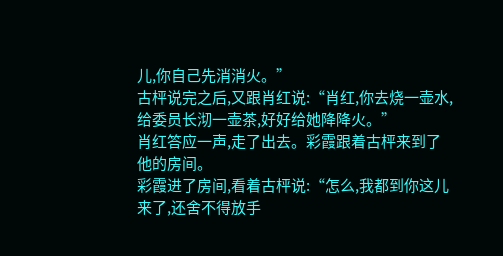儿,你自己先消消火。”
古枰说完之后,又跟肖红说:“肖红,你去烧一壶水,给委员长沏一壶茶,好好给她降降火。”
肖红答应一声,走了出去。彩霞跟着古枰来到了他的房间。
彩霞进了房间,看着古枰说:“怎么,我都到你这儿来了,还舍不得放手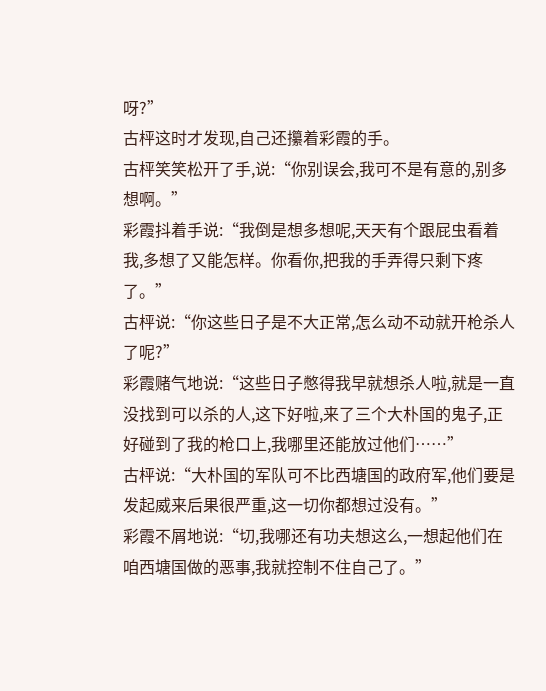呀?”
古枰这时才发现,自己还攥着彩霞的手。
古枰笑笑松开了手,说:“你别误会,我可不是有意的,别多想啊。”
彩霞抖着手说:“我倒是想多想呢,天天有个跟屁虫看着我,多想了又能怎样。你看你,把我的手弄得只剩下疼了。”
古枰说:“你这些日子是不大正常,怎么动不动就开枪杀人了呢?”
彩霞赌气地说:“这些日子憋得我早就想杀人啦,就是一直没找到可以杀的人,这下好啦,来了三个大朴国的鬼子,正好碰到了我的枪口上,我哪里还能放过他们……”
古枰说:“大朴国的军队可不比西塘国的政府军,他们要是发起威来后果很严重,这一切你都想过没有。”
彩霞不屑地说:“切,我哪还有功夫想这么,一想起他们在咱西塘国做的恶事,我就控制不住自己了。”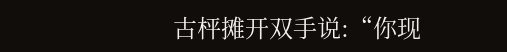古枰摊开双手说:“你现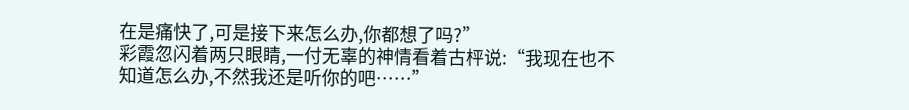在是痛快了,可是接下来怎么办,你都想了吗?”
彩霞忽闪着两只眼睛,一付无辜的神情看着古枰说:“我现在也不知道怎么办,不然我还是听你的吧……”